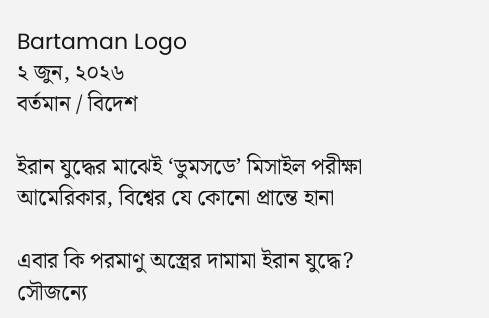Bartaman Logo
২ জুন, ২০২৬
বর্তমান / বিদেশ

ইরান যুদ্ধের মাঝেই ‘ডুমসডে’ মিসাইল পরীক্ষা আমেরিকার, বিশ্বের যে কোনো প্রান্তে হানা

এবার কি পরমাণু অস্ত্রের দামামা ইরান যুদ্ধে? সৌজন্যে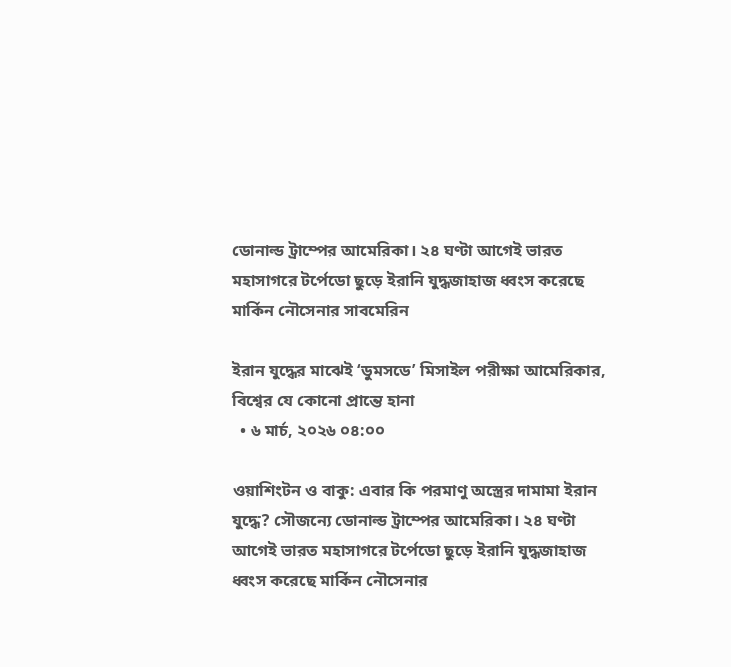ডোনাল্ড ট্রাম্পের আমেরিকা। ২৪ ঘণ্টা আগেই ভারত মহাসাগরে টর্পেডো ছুড়ে ইরানি যুদ্ধজাহাজ ধ্বংস করেছে মার্কিন নৌসেনার সাবমেরিন

ইরান যুদ্ধের মাঝেই ‘ডুমসডে’ মিসাইল পরীক্ষা আমেরিকার, বিশ্বের যে কোনো প্রান্তে হানা
  • ৬ মার্চ, ২০২৬ ০৪:০০

ওয়াশিংটন ও বাকু: এবার কি পরমাণু অস্ত্রের দামামা ইরান যুদ্ধে? সৌজন্যে ডোনাল্ড ট্রাম্পের আমেরিকা। ২৪ ঘণ্টা আগেই ভারত মহাসাগরে টর্পেডো ছুড়ে ইরানি যুদ্ধজাহাজ ধ্বংস করেছে মার্কিন নৌসেনার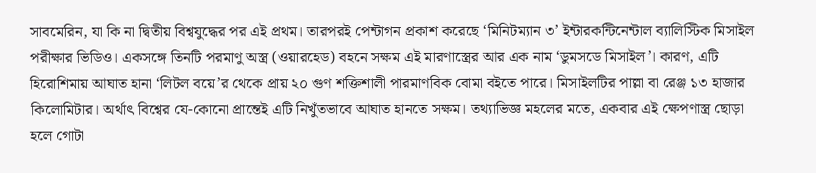সাবমেরিন, যা কি না দ্বিতীয় বিশ্বযুদ্ধের পর এই প্রথম। তারপরই পেন্টাগন প্রকাশ করেছে ‘মিনিটম্যান ৩’ ইন্টারকন্টিনেন্টাল ব্যালিস্টিক মিসাইল পরীক্ষার ভিডিও। একসঙ্গে তিনটি পরমাণু অস্ত্র (ওয়ারহেড) বহনে সক্ষম এই মারণাস্ত্রের আর এক নাম ‘ডুমসডে মিসাইল’। কারণ, এটি হিরোশিমায় আঘাত হানা ‘লিটল বয়ে’র থেকে প্রায় ২০ গুণ শক্তিশালী পারমাণবিক বোমা বইতে পারে। মিসাইলটির পাল্লা বা রেঞ্জ ১৩ হাজার কিলোমিটার। অর্থাৎ বিশ্বের যে-কোনো প্রান্তেই এটি নিখুঁতভাবে আঘাত হানতে সক্ষম। তথ্যাভিজ্ঞ মহলের মতে, একবার এই ক্ষেপণাস্ত্র ছোড়া হলে গোটা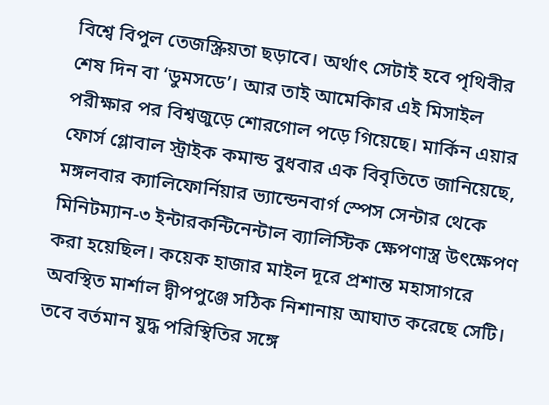বিশ্বে বিপুল তেজস্ক্রিয়তা ছড়াবে। অর্থাৎ সেটাই হবে পৃথিবীর শেষ দিন বা ‘ডুমসডে’। আর তাই আমেকিার এই মিসাইল পরীক্ষার পর বিশ্বজুড়ে শোরগোল পড়ে গিয়েছে। মার্কিন এয়ার ফোর্স গ্লোবাল স্ট্রাইক কমান্ড বুধবার এক বিবৃতিতে জানিয়েছে, মঙ্গলবার ক্যালিফোর্নিয়ার ভ্যান্ডেনবার্গ স্পেস সেন্টার থেকে মিনিটম্যান-৩ ইন্টারকন্টিনেন্টাল ব্যালিস্টিক ক্ষেপণাস্ত্র উৎক্ষেপণ করা হয়েছিল। কয়েক হাজার মাইল দূরে প্রশান্ত মহাসাগরে অবস্থিত মার্শাল দ্বীপপুঞ্জে সঠিক নিশানায় আঘাত করেছে সেটি। তবে বর্তমান যুদ্ধ পরিস্থিতির সঙ্গে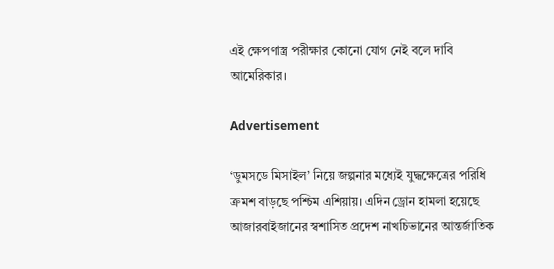এই ক্ষেপণাস্ত্র পরীক্ষার কোনো যোগ নেই বলে দাবি আমেরিকার।

Advertisement

‘ডুমসডে মিসাইল’ নিয়ে জল্পনার মধ্যেই যুদ্ধক্ষেত্রের পরিধি ক্রমশ বাড়ছে পশ্চিম এশিয়ায়। এদিন ড্রোন হামলা হয়েছে আজারবাইজানের স্বশাসিত প্রদেশ নাখচিভানের আন্তর্জাতিক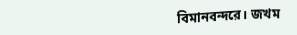বিমানবন্দরে। জখম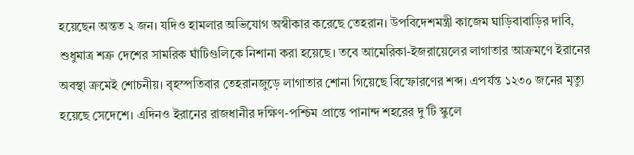হয়েছেন অন্তত ২ জন। যদিও হামলার অভিযোগ অস্বীকার করেছে তেহরান। উপবিদেশমন্ত্রী কাজেম ঘাড়িবাবাড়ির দাবি, শুধুমাত্র শত্রু দেশের সামরিক ঘাঁটিগুলিকে নিশানা করা হয়েছে। তবে আমেরিকা-ইজরায়েলের লাগাতার আক্রমণে ইরানের অবস্থা ক্রমেই শোচনীয়। বৃহস্পতিবার তেহরানজুড়ে লাগাতার শোনা গিয়েছে বিস্ফোরণের শব্দ। এপর্যন্ত ১২৩০ জনের মৃত্যু হয়েছে সেদেশে। এদিনও ইরানের রাজধানীর দক্ষিণ-পশ্চিম প্রান্তে পানান্দ শহরের দু’টি স্কুলে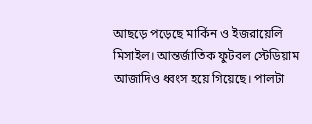আছড়ে পড়েছে মার্কিন ও ইজরায়েলি মিসাইল। আন্তর্জাতিক ফুটবল স্টেডিয়াম আজাদিও ধ্বংস হয়ে গিয়েছে। পালটা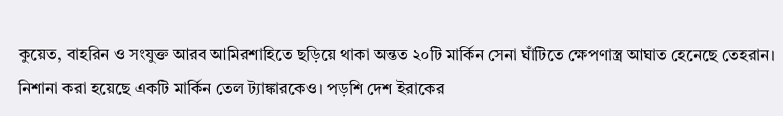কুয়েত, বাহরিন ও সংযুক্ত আরব আমিরশাহিতে ছড়িয়ে থাকা অন্তত ২০টি মার্কিন সেনা ঘাঁটিতে ক্ষেপণাস্ত্র আঘাত হেনেছে তেহরান। নিশানা করা হয়েছে একটি মার্কিন তেল ট্যাঙ্কারকেও। পড়শি দেশ ইরাকের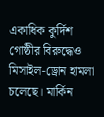একাধিক কুর্দিশ গোষ্ঠীর বিরুদ্ধেও মিসাইল-ড্রোন হামলা চলেছে। মার্কিন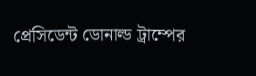প্রেসিডেন্ট ডোনাল্ড ট্রাম্পের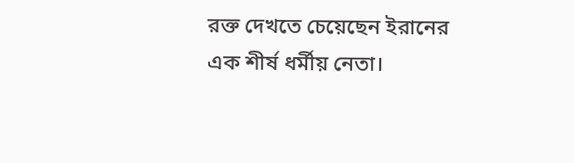রক্ত দেখতে চেয়েছেন ইরানের এক শীর্ষ ধর্মীয় নেতা।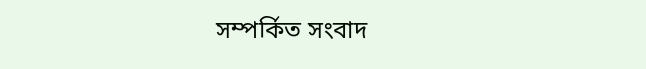সম্পর্কিত সংবাদ